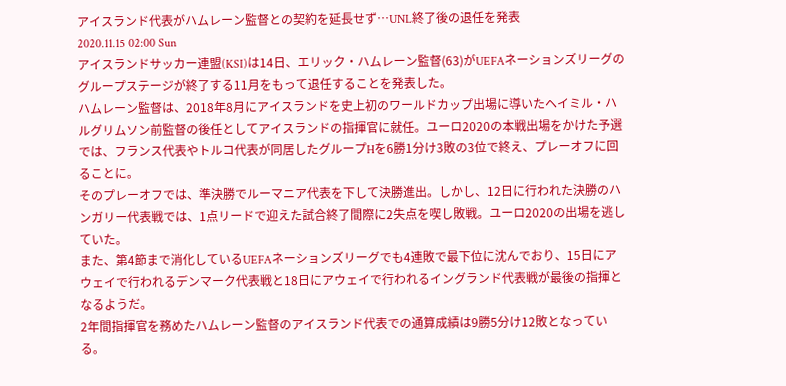アイスランド代表がハムレーン監督との契約を延長せず…UNL終了後の退任を発表
2020.11.15 02:00 Sun
アイスランドサッカー連盟(KSI)は14日、エリック・ハムレーン監督(63)がUEFAネーションズリーグのグループステージが終了する11月をもって退任することを発表した。
ハムレーン監督は、2018年8月にアイスランドを史上初のワールドカップ出場に導いたヘイミル・ハルグリムソン前監督の後任としてアイスランドの指揮官に就任。ユーロ2020の本戦出場をかけた予選では、フランス代表やトルコ代表が同居したグループHを6勝1分け3敗の3位で終え、プレーオフに回ることに。
そのプレーオフでは、準決勝でルーマニア代表を下して決勝進出。しかし、12日に行われた決勝のハンガリー代表戦では、1点リードで迎えた試合終了間際に2失点を喫し敗戦。ユーロ2020の出場を逃していた。
また、第4節まで消化しているUEFAネーションズリーグでも4連敗で最下位に沈んでおり、15日にアウェイで行われるデンマーク代表戦と18日にアウェイで行われるイングランド代表戦が最後の指揮となるようだ。
2年間指揮官を務めたハムレーン監督のアイスランド代表での通算成績は9勝5分け12敗となっている。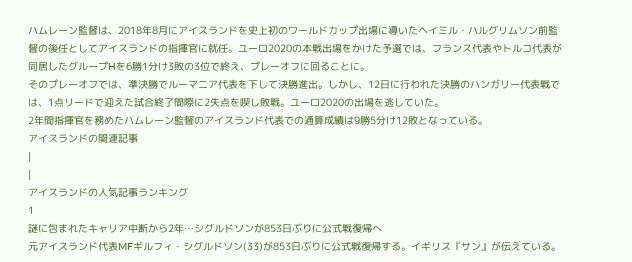ハムレーン監督は、2018年8月にアイスランドを史上初のワールドカップ出場に導いたヘイミル・ハルグリムソン前監督の後任としてアイスランドの指揮官に就任。ユーロ2020の本戦出場をかけた予選では、フランス代表やトルコ代表が同居したグループHを6勝1分け3敗の3位で終え、プレーオフに回ることに。
そのプレーオフでは、準決勝でルーマニア代表を下して決勝進出。しかし、12日に行われた決勝のハンガリー代表戦では、1点リードで迎えた試合終了間際に2失点を喫し敗戦。ユーロ2020の出場を逃していた。
2年間指揮官を務めたハムレーン監督のアイスランド代表での通算成績は9勝5分け12敗となっている。
アイスランドの関連記事
|
|
アイスランドの人気記事ランキング
1
謎に包まれたキャリア中断から2年…シグルドソンが853日ぶりに公式戦復帰へ
元アイスランド代表MFギルフィ・シグルドソン(33)が853日ぶりに公式戦復帰する。イギリス『サン』が伝えている。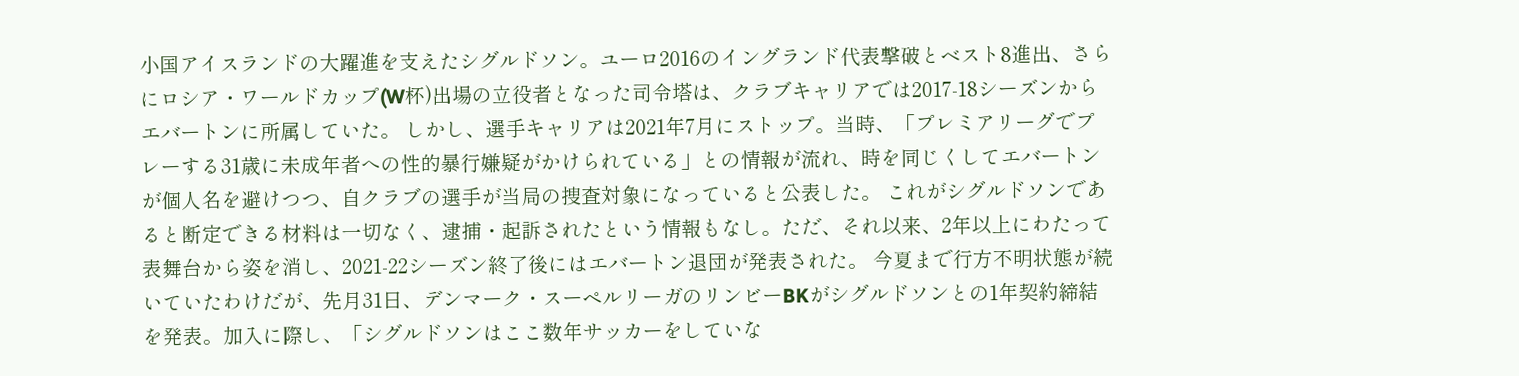小国アイスランドの大躍進を支えたシグルドソン。ユーロ2016のイングランド代表撃破とベスト8進出、さらにロシア・ワールドカップ(W杯)出場の立役者となった司令塔は、クラブキャリアでは2017-18シーズンからエバートンに所属していた。 しかし、選手キャリアは2021年7月にストップ。当時、「プレミアリーグでプレーする31歳に未成年者への性的暴行嫌疑がかけられている」との情報が流れ、時を同じくしてエバートンが個人名を避けつつ、自クラブの選手が当局の捜査対象になっていると公表した。 これがシグルドソンであると断定できる材料は一切なく、逮捕・起訴されたという情報もなし。ただ、それ以来、2年以上にわたって表舞台から姿を消し、2021-22シーズン終了後にはエバートン退団が発表された。 今夏まで行方不明状態が続いていたわけだが、先月31日、デンマーク・スーペルリーガのリンビーBKがシグルドソンとの1年契約締結を発表。加入に際し、「シグルドソンはここ数年サッカーをしていな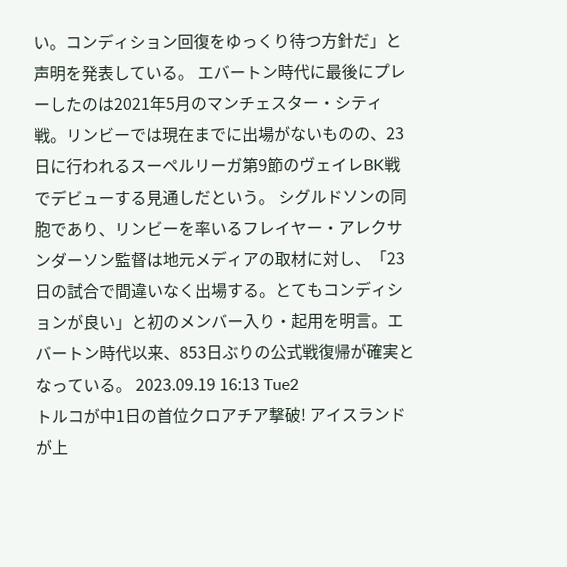い。コンディション回復をゆっくり待つ方針だ」と声明を発表している。 エバートン時代に最後にプレーしたのは2021年5月のマンチェスター・シティ戦。リンビーでは現在までに出場がないものの、23日に行われるスーペルリーガ第9節のヴェイレBK戦でデビューする見通しだという。 シグルドソンの同胞であり、リンビーを率いるフレイヤー・アレクサンダーソン監督は地元メディアの取材に対し、「23日の試合で間違いなく出場する。とてもコンディションが良い」と初のメンバー入り・起用を明言。エバートン時代以来、853日ぶりの公式戦復帰が確実となっている。 2023.09.19 16:13 Tue2
トルコが中1日の首位クロアチア撃破! アイスランドが上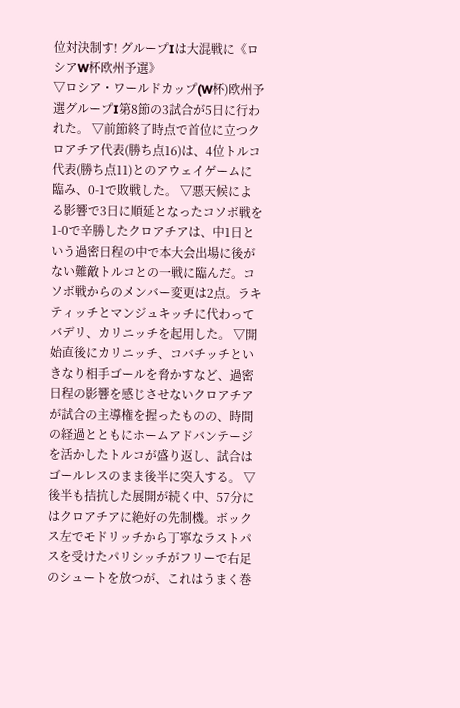位対決制す! グループIは大混戦に《ロシアW杯欧州予選》
▽ロシア・ワールドカップ(W杯)欧州予選グループI第8節の3試合が5日に行われた。 ▽前節終了時点で首位に立つクロアチア代表(勝ち点16)は、4位トルコ代表(勝ち点11)とのアウェイゲームに臨み、0-1で敗戦した。 ▽悪天候による影響で3日に順延となったコソボ戦を1-0で辛勝したクロアチアは、中1日という過密日程の中で本大会出場に後がない難敵トルコとの一戦に臨んだ。コソボ戦からのメンバー変更は2点。ラキティッチとマンジュキッチに代わってバデリ、カリニッチを起用した。 ▽開始直後にカリニッチ、コバチッチといきなり相手ゴールを脅かすなど、過密日程の影響を感じさせないクロアチアが試合の主導権を握ったものの、時間の経過とともにホームアドバンテージを活かしたトルコが盛り返し、試合はゴールレスのまま後半に突入する。 ▽後半も拮抗した展開が続く中、57分にはクロアチアに絶好の先制機。ボックス左でモドリッチから丁寧なラストパスを受けたパリシッチがフリーで右足のシュートを放つが、これはうまく巻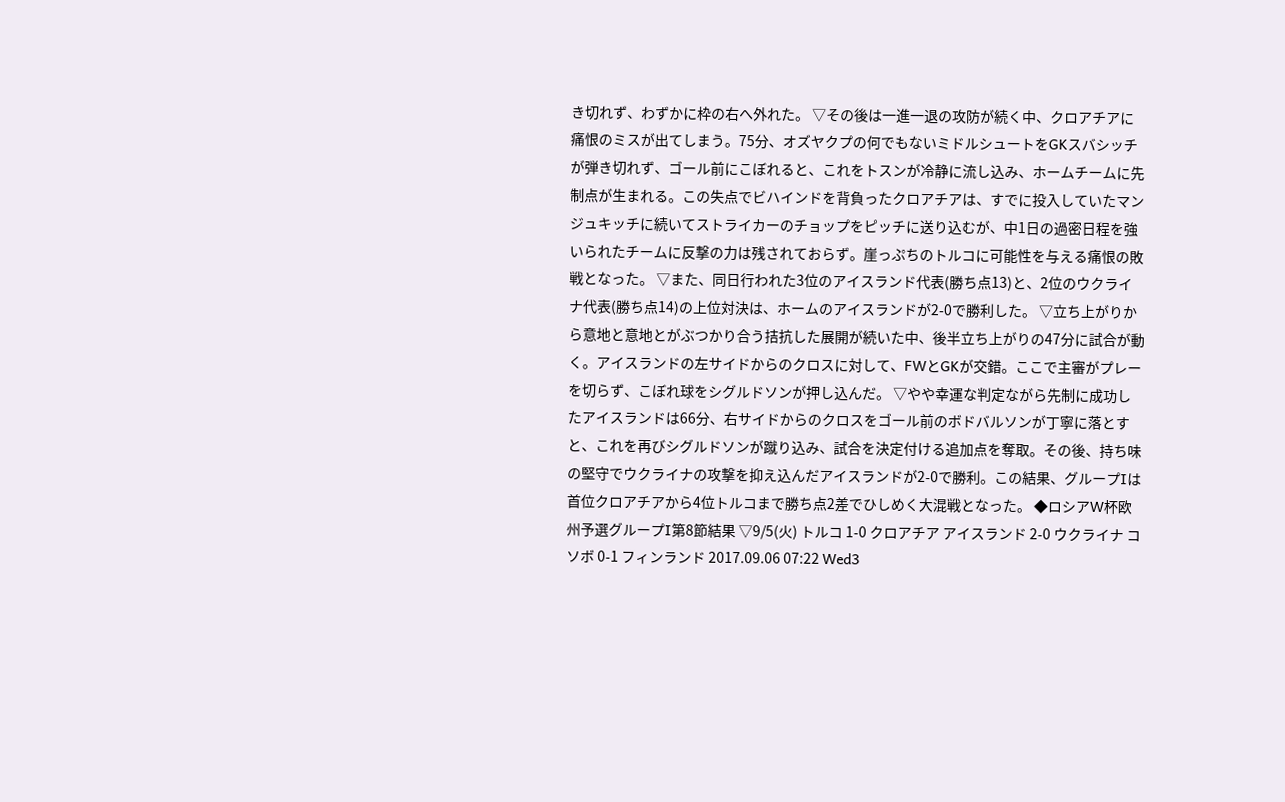き切れず、わずかに枠の右へ外れた。 ▽その後は一進一退の攻防が続く中、クロアチアに痛恨のミスが出てしまう。75分、オズヤクプの何でもないミドルシュートをGKスバシッチが弾き切れず、ゴール前にこぼれると、これをトスンが冷静に流し込み、ホームチームに先制点が生まれる。この失点でビハインドを背負ったクロアチアは、すでに投入していたマンジュキッチに続いてストライカーのチョップをピッチに送り込むが、中1日の過密日程を強いられたチームに反撃の力は残されておらず。崖っぷちのトルコに可能性を与える痛恨の敗戦となった。 ▽また、同日行われた3位のアイスランド代表(勝ち点13)と、2位のウクライナ代表(勝ち点14)の上位対決は、ホームのアイスランドが2-0で勝利した。 ▽立ち上がりから意地と意地とがぶつかり合う拮抗した展開が続いた中、後半立ち上がりの47分に試合が動く。アイスランドの左サイドからのクロスに対して、FWとGKが交錯。ここで主審がプレーを切らず、こぼれ球をシグルドソンが押し込んだ。 ▽やや幸運な判定ながら先制に成功したアイスランドは66分、右サイドからのクロスをゴール前のボドバルソンが丁寧に落とすと、これを再びシグルドソンが蹴り込み、試合を決定付ける追加点を奪取。その後、持ち味の堅守でウクライナの攻撃を抑え込んだアイスランドが2-0で勝利。この結果、グループIは首位クロアチアから4位トルコまで勝ち点2差でひしめく大混戦となった。 ◆ロシアW杯欧州予選グループI第8節結果 ▽9/5(火) トルコ 1-0 クロアチア アイスランド 2-0 ウクライナ コソボ 0-1 フィンランド 2017.09.06 07:22 Wed3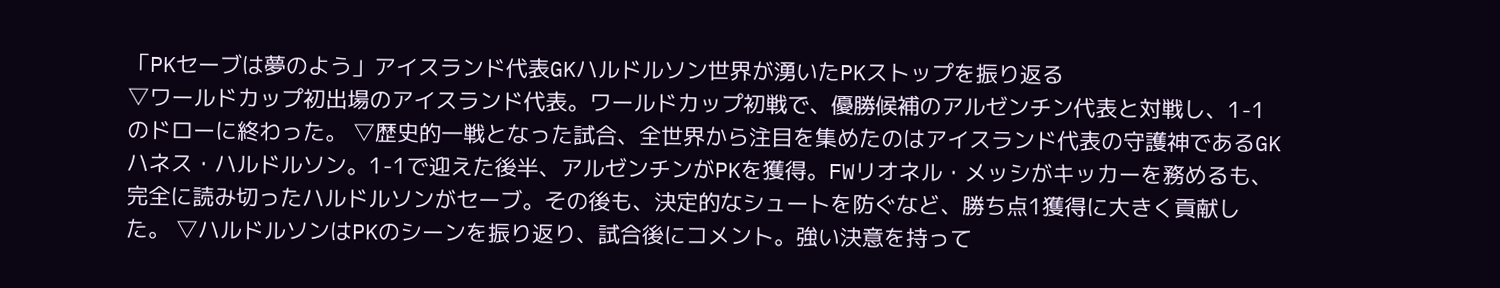「PKセーブは夢のよう」アイスランド代表GKハルドルソン世界が湧いたPKストップを振り返る
▽ワールドカップ初出場のアイスランド代表。ワールドカップ初戦で、優勝候補のアルゼンチン代表と対戦し、1-1のドローに終わった。 ▽歴史的一戦となった試合、全世界から注目を集めたのはアイスランド代表の守護神であるGK ハネス・ハルドルソン。1-1で迎えた後半、アルゼンチンがPKを獲得。FWリオネル・メッシがキッカーを務めるも、完全に読み切ったハルドルソンがセーブ。その後も、決定的なシュートを防ぐなど、勝ち点1獲得に大きく貢献した。 ▽ハルドルソンはPKのシーンを振り返り、試合後にコメント。強い決意を持って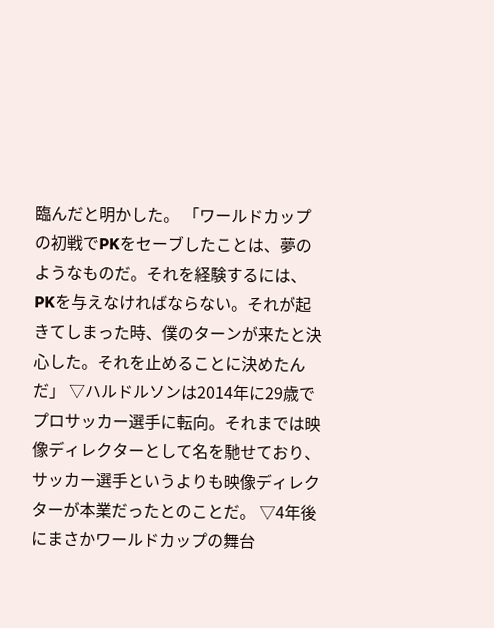臨んだと明かした。 「ワールドカップの初戦でPKをセーブしたことは、夢のようなものだ。それを経験するには、PKを与えなければならない。それが起きてしまった時、僕のターンが来たと決心した。それを止めることに決めたんだ」 ▽ハルドルソンは2014年に29歳でプロサッカー選手に転向。それまでは映像ディレクターとして名を馳せており、サッカー選手というよりも映像ディレクターが本業だったとのことだ。 ▽4年後にまさかワールドカップの舞台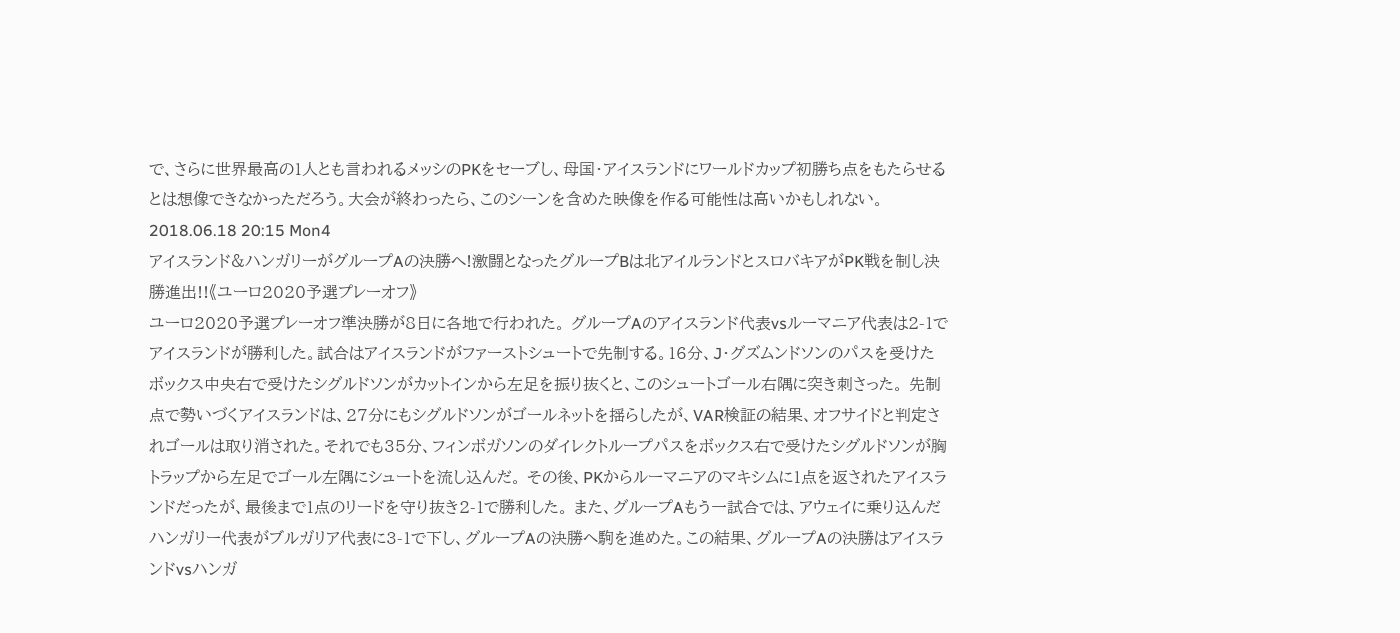で、さらに世界最高の1人とも言われるメッシのPKをセーブし、母国・アイスランドにワールドカップ初勝ち点をもたらせるとは想像できなかっただろう。大会が終わったら、このシーンを含めた映像を作る可能性は高いかもしれない。 2018.06.18 20:15 Mon4
アイスランド&ハンガリーがグループAの決勝へ!激闘となったグループBは北アイルランドとスロバキアがPK戦を制し決勝進出!!《ユーロ2020予選プレーオフ》
ユーロ2020予選プレーオフ準決勝が8日に各地で行われた。 グループAのアイスランド代表vsルーマニア代表は2-1でアイスランドが勝利した。試合はアイスランドがファーストシュートで先制する。16分、J・グズムンドソンのパスを受けたボックス中央右で受けたシグルドソンがカットインから左足を振り抜くと、このシュートゴール右隅に突き刺さった。 先制点で勢いづくアイスランドは、27分にもシグルドソンがゴールネットを揺らしたが、VAR検証の結果、オフサイドと判定されゴールは取り消された。それでも35分、フィンボガソンのダイレクトループパスをボックス右で受けたシグルドソンが胸トラップから左足でゴール左隅にシュートを流し込んだ。 その後、PKからルーマニアのマキシムに1点を返されたアイスランドだったが、最後まで1点のリードを守り抜き2-1で勝利した。 また、グループAもう一試合では、アウェイに乗り込んだハンガリー代表がブルガリア代表に3-1で下し、グループAの決勝へ駒を進めた。この結果、グループAの決勝はアイスランドvsハンガ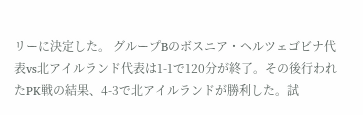リーに決定した。 グループBのボスニア・ヘルツェゴビナ代表vs北アイルランド代表は1-1で120分が終了。その後行われたPK戦の結果、4-3で北アイルランドが勝利した。試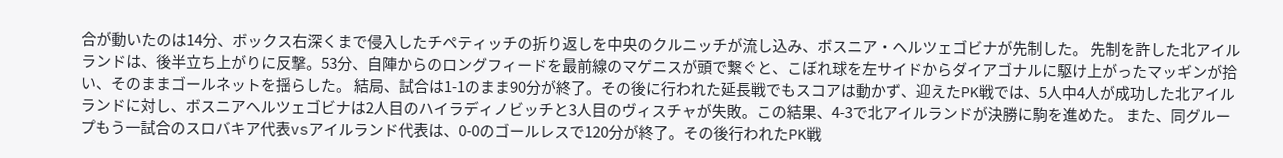合が動いたのは14分、ボックス右深くまで侵入したチペティッチの折り返しを中央のクルニッチが流し込み、ボスニア・ヘルツェゴビナが先制した。 先制を許した北アイルランドは、後半立ち上がりに反撃。53分、自陣からのロングフィードを最前線のマゲニスが頭で繋ぐと、こぼれ球を左サイドからダイアゴナルに駆け上がったマッギンが拾い、そのままゴールネットを揺らした。 結局、試合は1-1のまま90分が終了。その後に行われた延長戦でもスコアは動かず、迎えたPK戦では、5人中4人が成功した北アイルランドに対し、ボスニアヘルツェゴビナは2人目のハイラディノビッチと3人目のヴィスチャが失敗。この結果、4-3で北アイルランドが決勝に駒を進めた。 また、同グループもう一試合のスロバキア代表vsアイルランド代表は、0-0のゴールレスで120分が終了。その後行われたPK戦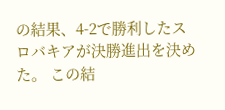の結果、4-2で勝利したスロバキアが決勝進出を決めた。 この結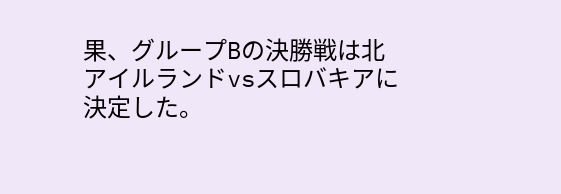果、グループBの決勝戦は北アイルランドvsスロバキアに決定した。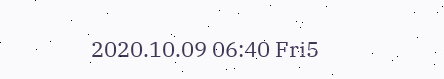2020.10.09 06:40 Fri5